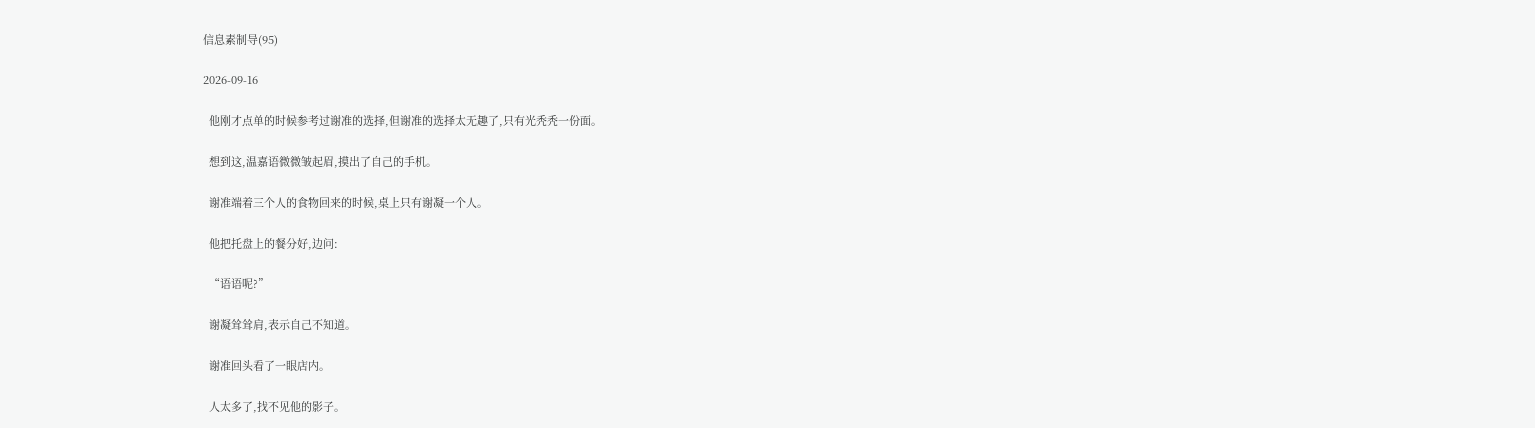信息素制导(95)

2026-09-16

  他刚才点单的时候参考过谢准的选择,但谢准的选择太无趣了,只有光秃秃一份面。

  想到这,温嘉语微微皱起眉,摸出了自己的手机。

  谢准端着三个人的食物回来的时候,桌上只有谢凝一个人。

  他把托盘上的餐分好,边问:

  “语语呢?”

  谢凝耸耸肩,表示自己不知道。

  谢准回头看了一眼店内。

  人太多了,找不见他的影子。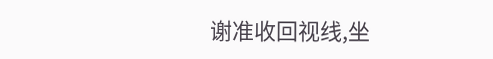谢准收回视线,坐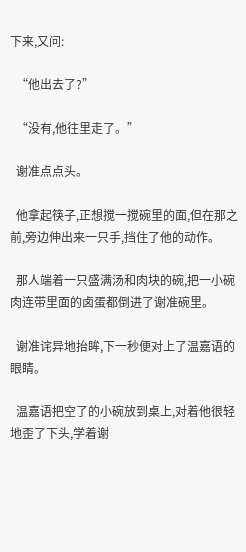下来,又问:

  “他出去了?”

  “没有,他往里走了。”

  谢准点点头。

  他拿起筷子,正想搅一搅碗里的面,但在那之前,旁边伸出来一只手,挡住了他的动作。

  那人端着一只盛满汤和肉块的碗,把一小碗肉连带里面的卤蛋都倒进了谢准碗里。

  谢准诧异地抬眸,下一秒便对上了温嘉语的眼睛。

  温嘉语把空了的小碗放到桌上,对着他很轻地歪了下头,学着谢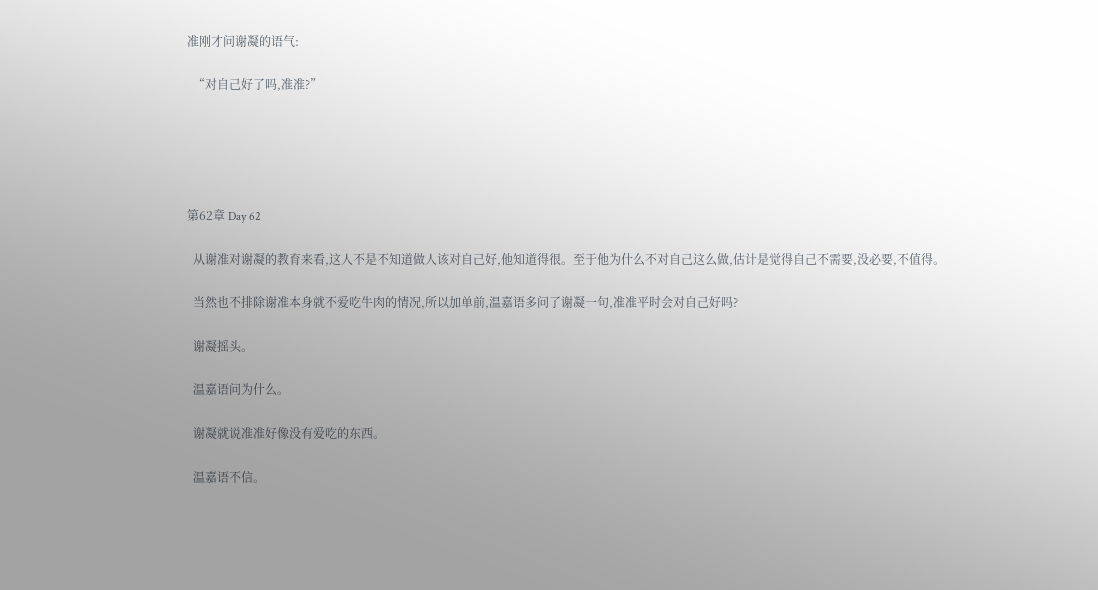准刚才问谢凝的语气:

  “对自己好了吗,准准?”





第62章 Day 62

  从谢准对谢凝的教育来看,这人不是不知道做人该对自己好,他知道得很。至于他为什么不对自己这么做,估计是觉得自己不需要,没必要,不值得。

  当然也不排除谢准本身就不爱吃牛肉的情况,所以加单前,温嘉语多问了谢凝一句,准准平时会对自己好吗?

  谢凝摇头。

  温嘉语问为什么。

  谢凝就说准准好像没有爱吃的东西。

  温嘉语不信。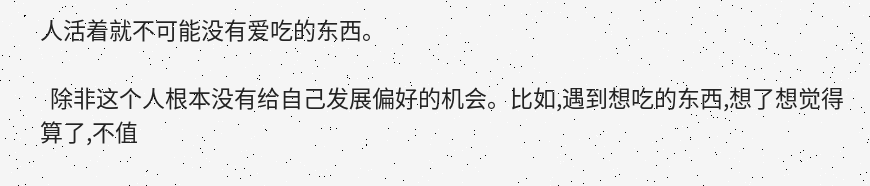人活着就不可能没有爱吃的东西。

  除非这个人根本没有给自己发展偏好的机会。比如,遇到想吃的东西,想了想觉得算了,不值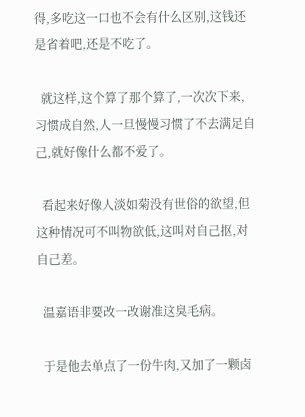得,多吃这一口也不会有什么区别,这钱还是省着吧,还是不吃了。

  就这样,这个算了那个算了,一次次下来,习惯成自然,人一旦慢慢习惯了不去满足自己,就好像什么都不爱了。

  看起来好像人淡如菊没有世俗的欲望,但这种情况可不叫物欲低,这叫对自己抠,对自己差。

  温嘉语非要改一改谢准这臭毛病。

  于是他去单点了一份牛肉,又加了一颗卤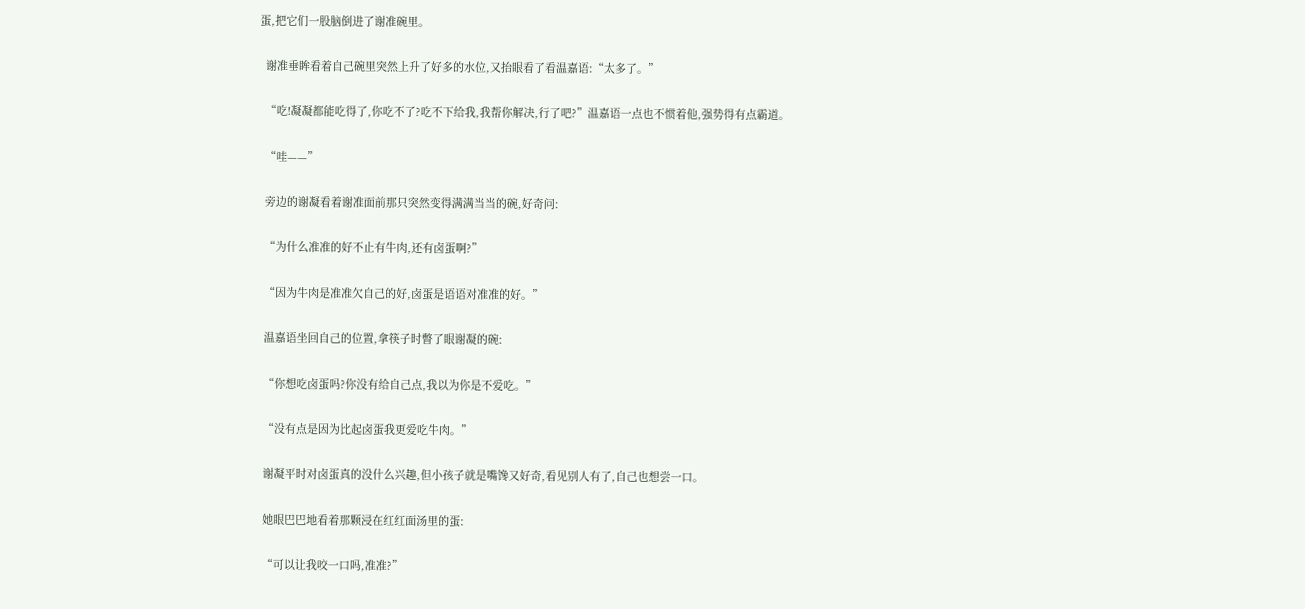蛋,把它们一股脑倒进了谢准碗里。

  谢准垂眸看着自己碗里突然上升了好多的水位,又抬眼看了看温嘉语:“太多了。”

  “吃!凝凝都能吃得了,你吃不了?吃不下给我,我帮你解决,行了吧?”温嘉语一点也不惯着他,强势得有点霸道。

  “哇——”

  旁边的谢凝看着谢准面前那只突然变得满满当当的碗,好奇问:

  “为什么准准的好不止有牛肉,还有卤蛋啊?”

  “因为牛肉是准准欠自己的好,卤蛋是语语对准准的好。”

  温嘉语坐回自己的位置,拿筷子时瞥了眼谢凝的碗:

  “你想吃卤蛋吗?你没有给自己点,我以为你是不爱吃。”

  “没有点是因为比起卤蛋我更爱吃牛肉。”

  谢凝平时对卤蛋真的没什么兴趣,但小孩子就是嘴馋又好奇,看见别人有了,自己也想尝一口。

  她眼巴巴地看着那颗浸在红红面汤里的蛋:

  “可以让我咬一口吗,准准?”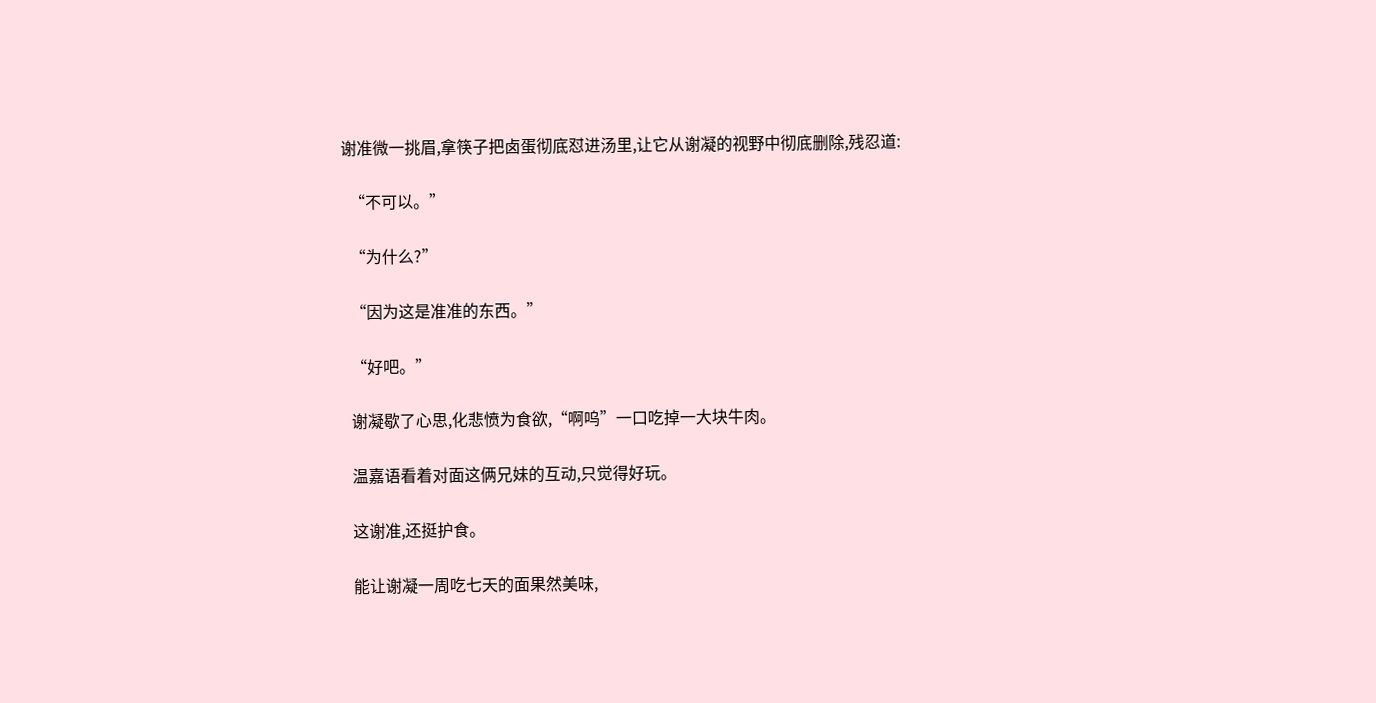谢准微一挑眉,拿筷子把卤蛋彻底怼进汤里,让它从谢凝的视野中彻底删除,残忍道:

  “不可以。”

  “为什么?”

  “因为这是准准的东西。”

  “好吧。”

  谢凝歇了心思,化悲愤为食欲,“啊呜”一口吃掉一大块牛肉。

  温嘉语看着对面这俩兄妹的互动,只觉得好玩。

  这谢准,还挺护食。

  能让谢凝一周吃七天的面果然美味,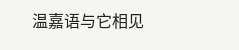温嘉语与它相见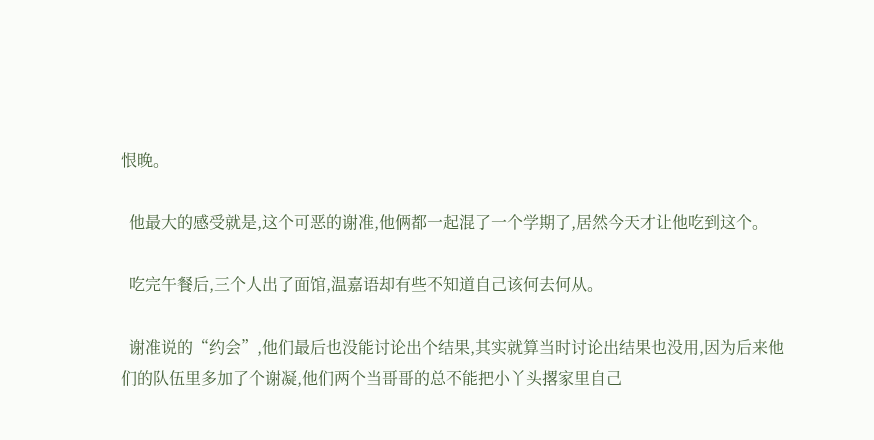恨晚。

  他最大的感受就是,这个可恶的谢准,他俩都一起混了一个学期了,居然今天才让他吃到这个。

  吃完午餐后,三个人出了面馆,温嘉语却有些不知道自己该何去何从。

  谢准说的“约会”,他们最后也没能讨论出个结果,其实就算当时讨论出结果也没用,因为后来他们的队伍里多加了个谢凝,他们两个当哥哥的总不能把小丫头撂家里自己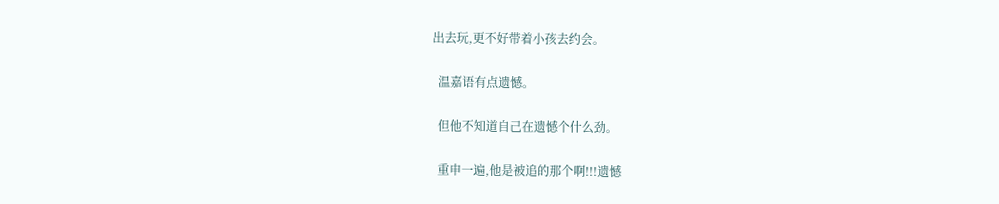出去玩,更不好带着小孩去约会。

  温嘉语有点遗憾。

  但他不知道自己在遗憾个什么劲。

  重申一遍,他是被追的那个啊!!!遗憾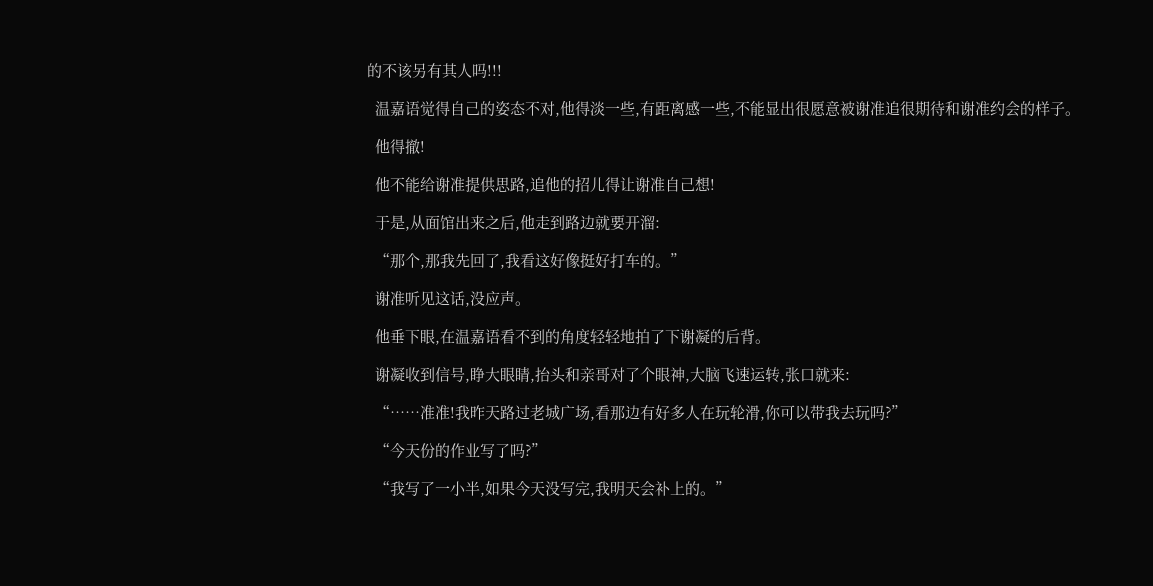的不该另有其人吗!!!

  温嘉语觉得自己的姿态不对,他得淡一些,有距离感一些,不能显出很愿意被谢准追很期待和谢准约会的样子。

  他得撤!

  他不能给谢准提供思路,追他的招儿得让谢准自己想!

  于是,从面馆出来之后,他走到路边就要开溜:

  “那个,那我先回了,我看这好像挺好打车的。”

  谢准听见这话,没应声。

  他垂下眼,在温嘉语看不到的角度轻轻地拍了下谢凝的后背。

  谢凝收到信号,睁大眼睛,抬头和亲哥对了个眼神,大脑飞速运转,张口就来:

  “……准准!我昨天路过老城广场,看那边有好多人在玩轮滑,你可以带我去玩吗?”

  “今天份的作业写了吗?”

  “我写了一小半,如果今天没写完,我明天会补上的。”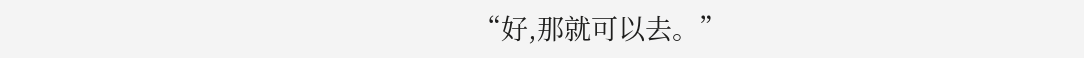“好,那就可以去。”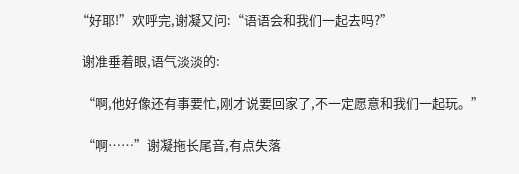“好耶!”欢呼完,谢凝又问:“语语会和我们一起去吗?”

  谢准垂着眼,语气淡淡的:

  “啊,他好像还有事要忙,刚才说要回家了,不一定愿意和我们一起玩。”

  “啊……”谢凝拖长尾音,有点失落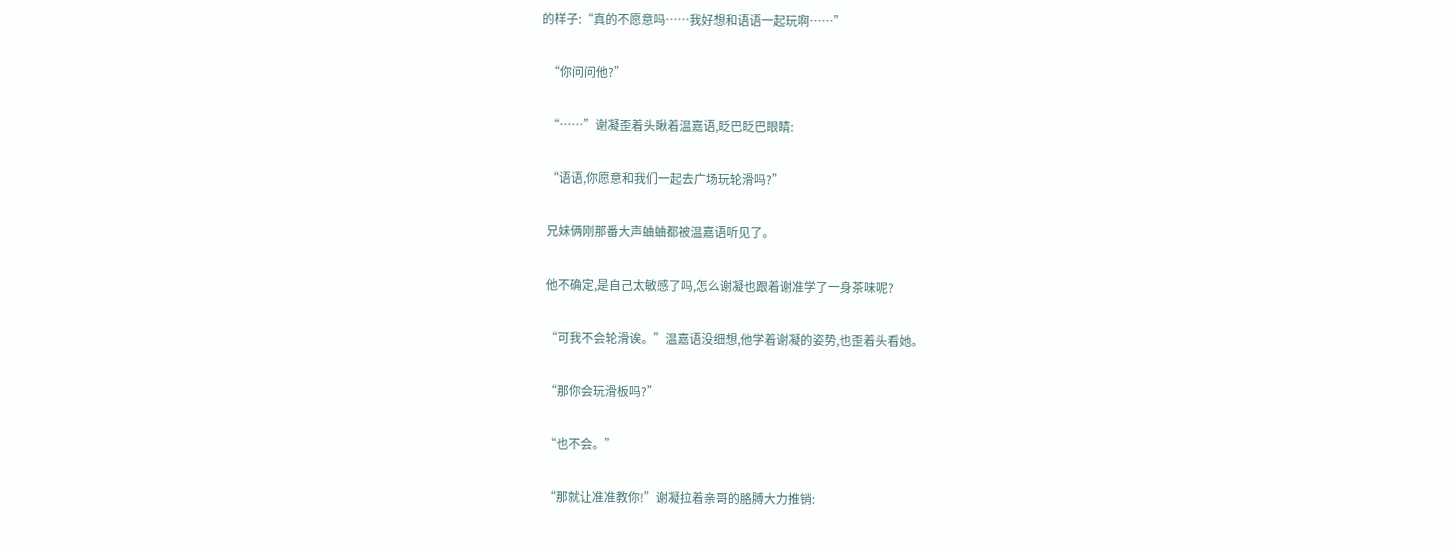的样子:“真的不愿意吗……我好想和语语一起玩啊……”

  “你问问他?”

  “……”谢凝歪着头瞅着温嘉语,眨巴眨巴眼睛:

  “语语,你愿意和我们一起去广场玩轮滑吗?”

  兄妹俩刚那番大声蛐蛐都被温嘉语听见了。

  他不确定,是自己太敏感了吗,怎么谢凝也跟着谢准学了一身茶味呢?

  “可我不会轮滑诶。”温嘉语没细想,他学着谢凝的姿势,也歪着头看她。

  “那你会玩滑板吗?”

  “也不会。”

  “那就让准准教你!”谢凝拉着亲哥的胳膊大力推销: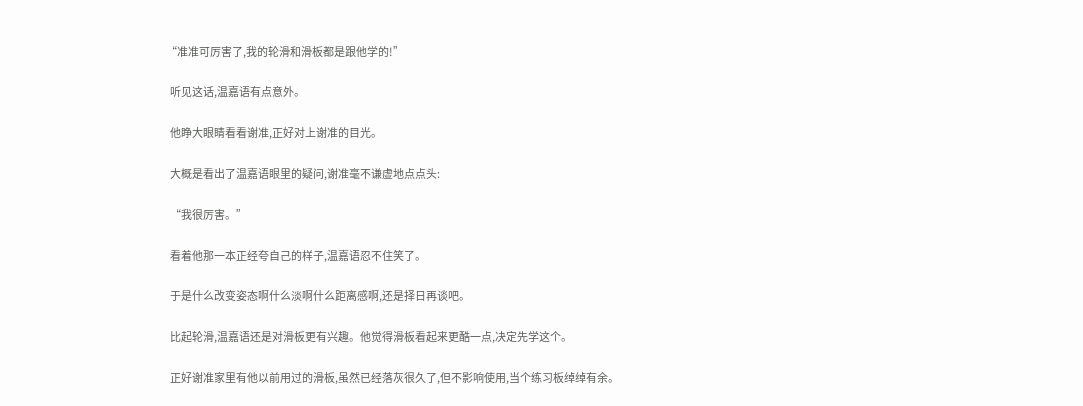“准准可厉害了,我的轮滑和滑板都是跟他学的!”

  听见这话,温嘉语有点意外。

  他睁大眼睛看看谢准,正好对上谢准的目光。

  大概是看出了温嘉语眼里的疑问,谢准毫不谦虚地点点头:

  “我很厉害。”

  看着他那一本正经夸自己的样子,温嘉语忍不住笑了。

  于是什么改变姿态啊什么淡啊什么距离感啊,还是择日再谈吧。

  比起轮滑,温嘉语还是对滑板更有兴趣。他觉得滑板看起来更酷一点,决定先学这个。

  正好谢准家里有他以前用过的滑板,虽然已经落灰很久了,但不影响使用,当个练习板绰绰有余。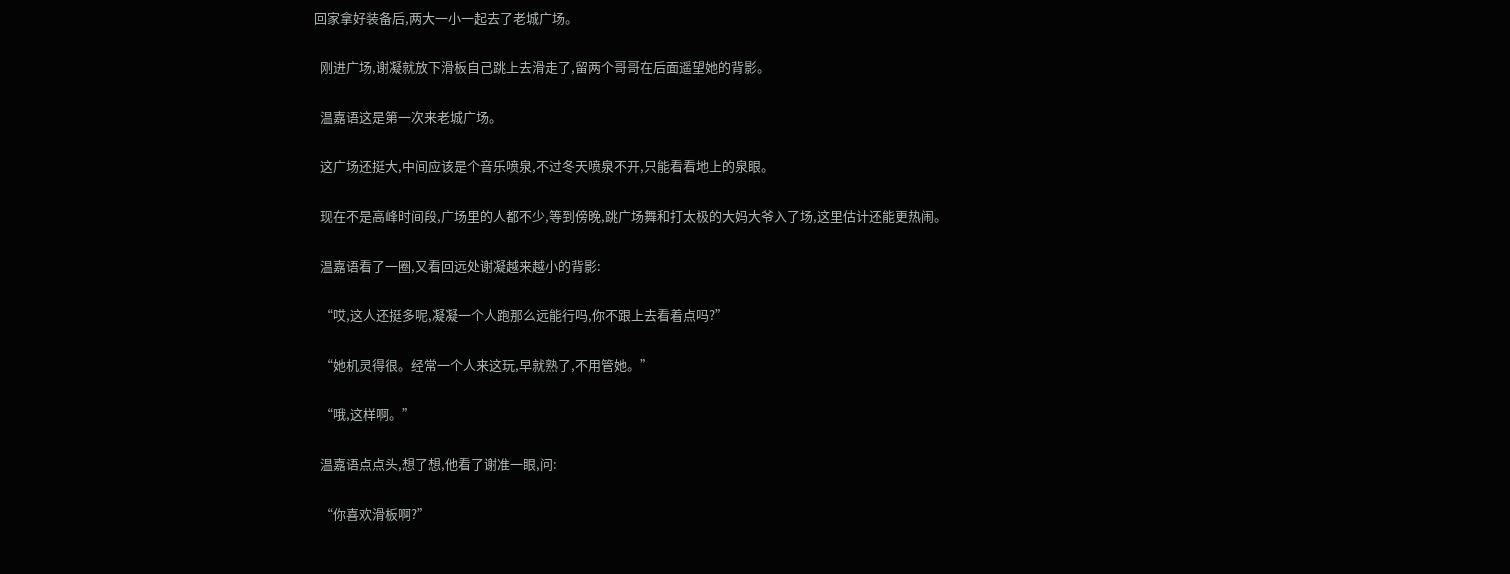回家拿好装备后,两大一小一起去了老城广场。

  刚进广场,谢凝就放下滑板自己跳上去滑走了,留两个哥哥在后面遥望她的背影。

  温嘉语这是第一次来老城广场。

  这广场还挺大,中间应该是个音乐喷泉,不过冬天喷泉不开,只能看看地上的泉眼。

  现在不是高峰时间段,广场里的人都不少,等到傍晚,跳广场舞和打太极的大妈大爷入了场,这里估计还能更热闹。

  温嘉语看了一圈,又看回远处谢凝越来越小的背影:

  “哎,这人还挺多呢,凝凝一个人跑那么远能行吗,你不跟上去看着点吗?”

  “她机灵得很。经常一个人来这玩,早就熟了,不用管她。”

  “哦,这样啊。”

  温嘉语点点头,想了想,他看了谢准一眼,问:

  “你喜欢滑板啊?”